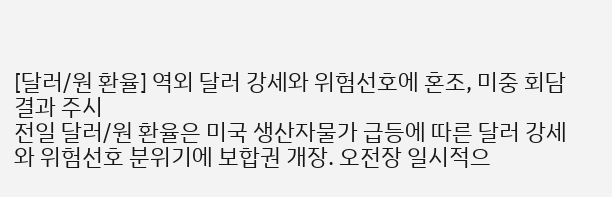[달러/원 환율] 역외 달러 강세와 위험선호에 혼조, 미중 회담 결과 주시
전일 달러/원 환율은 미국 생산자물가 급등에 따른 달러 강세와 위험선호 분위기에 보합권 개장. 오전장 일시적으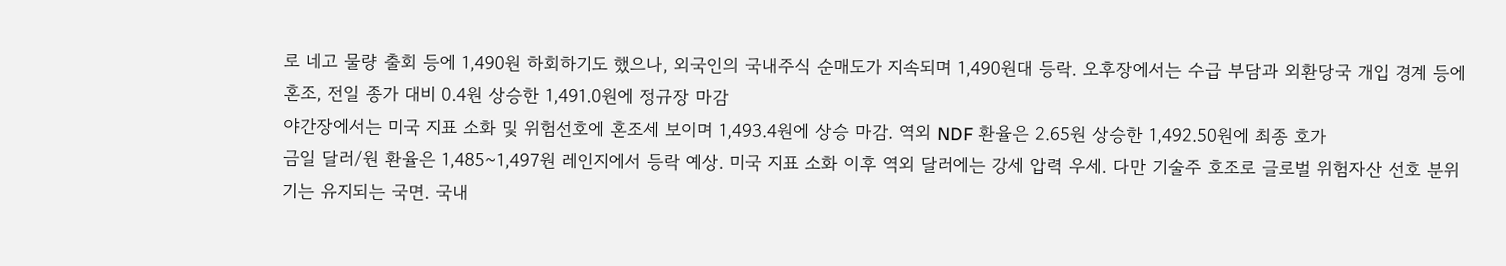로 네고 물량 출회 등에 1,490원 하회하기도 했으나, 외국인의 국내주식 순매도가 지속되며 1,490원대 등락. 오후장에서는 수급 부담과 외환당국 개입 경계 등에 혼조, 전일 종가 대비 0.4원 상승한 1,491.0원에 정규장 마감
야간장에서는 미국 지표 소화 및 위험선호에 혼조세 보이며 1,493.4원에 상승 마감. 역외 NDF 환율은 2.65원 상승한 1,492.50원에 최종 호가
금일 달러/원 환율은 1,485~1,497원 레인지에서 등락 예상. 미국 지표 소화 이후 역외 달러에는 강세 압력 우세. 다만 기술주 호조로 글로벌 위험자산 선호 분위기는 유지되는 국면. 국내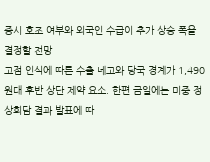증시 호조 여부와 외국인 수급이 추가 상승 폭을 결정할 전망
고점 인식에 따른 수출 네고와 당국 경계가 1,490원대 후반 상단 제약 요소. 한편 금일에는 미중 정상회담 결과 발표에 따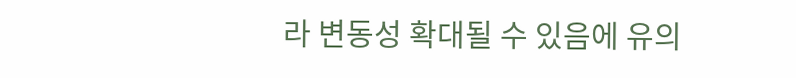라 변동성 확대될 수 있음에 유의